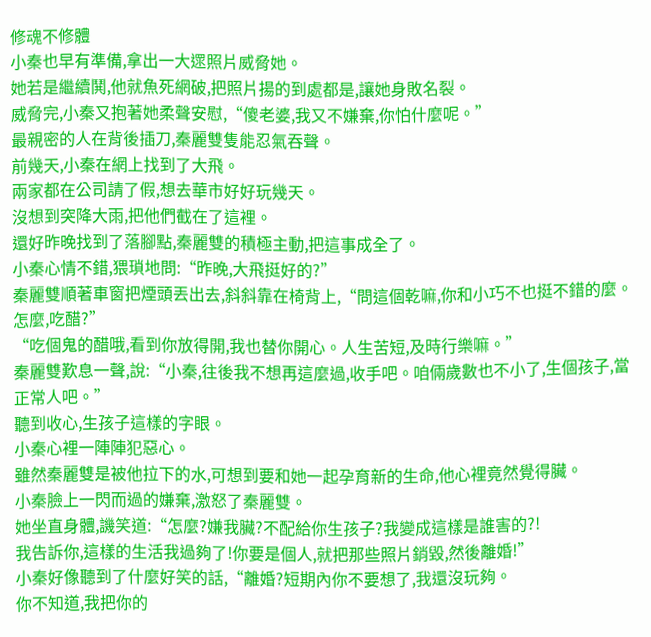修魂不修體
小秦也早有準備,拿出一大遝照片威脅她。
她若是繼續鬨,他就魚死網破,把照片揚的到處都是,讓她身敗名裂。
威脅完,小秦又抱著她柔聲安慰,“傻老婆,我又不嫌棄,你怕什麼呢。”
最親密的人在背後插刀,秦麗雙隻能忍氣吞聲。
前幾天,小秦在網上找到了大飛。
兩家都在公司請了假,想去華市好好玩幾天。
沒想到突降大雨,把他們截在了這裡。
還好昨晚找到了落腳點,秦麗雙的積極主動,把這事成全了。
小秦心情不錯,猥瑣地問:“昨晚,大飛挺好的?”
秦麗雙順著車窗把煙頭丟出去,斜斜靠在椅背上,“問這個乾嘛,你和小巧不也挺不錯的麼。怎麼,吃醋?”
“吃個鬼的醋哦,看到你放得開,我也替你開心。人生苦短,及時行樂嘛。”
秦麗雙歎息一聲,說:“小秦,往後我不想再這麼過,收手吧。咱倆歲數也不小了,生個孩子,當正常人吧。”
聽到收心,生孩子這樣的字眼。
小秦心裡一陣陣犯惡心。
雖然秦麗雙是被他拉下的水,可想到要和她一起孕育新的生命,他心裡竟然覺得臟。
小秦臉上一閃而過的嫌棄,激怒了秦麗雙。
她坐直身體,譏笑道:“怎麼?嫌我臟?不配給你生孩子?我變成這樣是誰害的?!
我告訴你,這樣的生活我過夠了!你要是個人,就把那些照片銷毀,然後離婚!”
小秦好像聽到了什麼好笑的話,“離婚?短期內你不要想了,我還沒玩夠。
你不知道,我把你的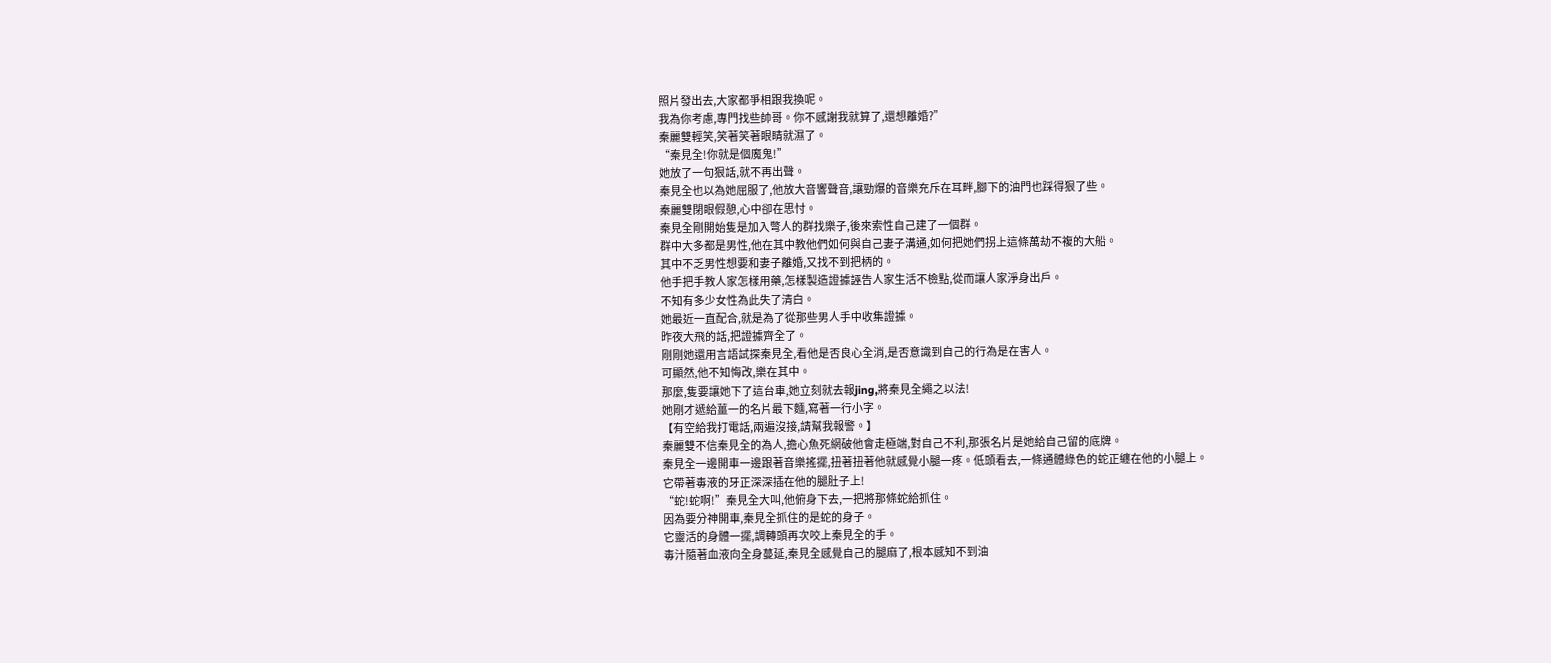照片發出去,大家都爭相跟我換呢。
我為你考慮,專門找些帥哥。你不感謝我就算了,還想離婚?”
秦麗雙輕笑,笑著笑著眼睛就濕了。
“秦見全!你就是個魔鬼!”
她放了一句狠話,就不再出聲。
秦見全也以為她屈服了,他放大音響聲音,讓勁爆的音樂充斥在耳畔,腳下的油門也踩得狠了些。
秦麗雙閉眼假憩,心中卻在思忖。
秦見全剛開始隻是加入彆人的群找樂子,後來索性自己建了一個群。
群中大多都是男性,他在其中教他們如何與自己妻子溝通,如何把她們拐上這條萬劫不複的大船。
其中不乏男性想要和妻子離婚,又找不到把柄的。
他手把手教人家怎樣用藥,怎樣製造證據誣告人家生活不檢點,從而讓人家淨身出戶。
不知有多少女性為此失了清白。
她最近一直配合,就是為了從那些男人手中收集證據。
昨夜大飛的話,把證據齊全了。
剛剛她還用言語試探秦見全,看他是否良心全消,是否意識到自己的行為是在害人。
可顯然,他不知悔改,樂在其中。
那麼,隻要讓她下了這台車,她立刻就去報jing,將秦見全繩之以法!
她剛才遞給薑一的名片最下麵,寫著一行小字。
【有空給我打電話,兩遍沒接,請幫我報警。】
秦麗雙不信秦見全的為人,擔心魚死網破他會走極端,對自己不利,那張名片是她給自己留的底牌。
秦見全一邊開車一邊跟著音樂搖擺,扭著扭著他就感覺小腿一疼。低頭看去,一條通體綠色的蛇正纏在他的小腿上。
它帶著毒液的牙正深深插在他的腿肚子上!
“蛇!蛇啊!”秦見全大叫,他俯身下去,一把將那條蛇給抓住。
因為要分神開車,秦見全抓住的是蛇的身子。
它靈活的身體一擺,調轉頭再次咬上秦見全的手。
毒汁隨著血液向全身蔓延,秦見全感覺自己的腿麻了,根本感知不到油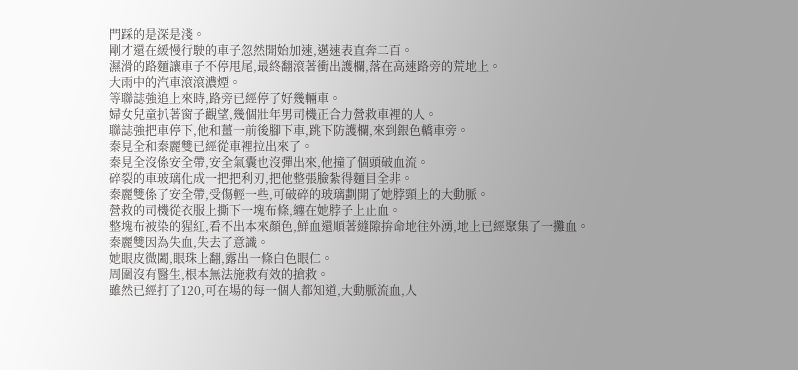門踩的是深是淺。
剛才還在緩慢行駛的車子忽然開始加速,邁速表直奔二百。
濕滑的路麵讓車子不停甩尾,最終翻滾著衝出護欄,落在高速路旁的荒地上。
大雨中的汽車滾滾濃煙。
等聯誌強追上來時,路旁已經停了好幾輛車。
婦女兒童扒著窗子觀望,幾個壯年男司機正合力營救車裡的人。
聯誌強把車停下,他和薑一前後腳下車,跳下防護欄,來到銀色轎車旁。
秦見全和秦麗雙已經從車裡拉出來了。
秦見全沒係安全帶,安全氣囊也沒彈出來,他撞了個頭破血流。
碎裂的車玻璃化成一把把利刃,把他整張臉紮得麵目全非。
秦麗雙係了安全帶,受傷輕一些,可破碎的玻璃劃開了她脖頸上的大動脈。
營救的司機從衣服上撕下一塊布條,纏在她脖子上止血。
整塊布被染的猩紅,看不出本來顏色,鮮血還順著縫隙拚命地往外湧,地上已經聚集了一攤血。
秦麗雙因為失血,失去了意識。
她眼皮微闔,眼珠上翻,露出一條白色眼仁。
周圍沒有醫生,根本無法施救有效的搶救。
雖然已經打了120,可在場的每一個人都知道,大動脈流血,人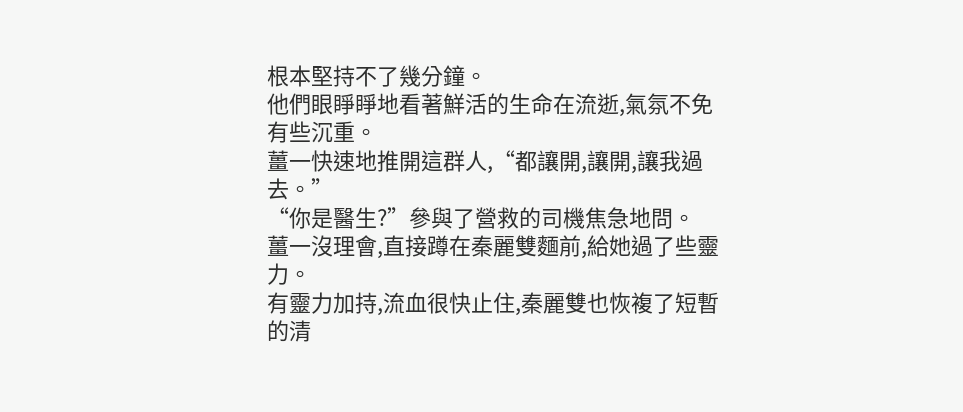根本堅持不了幾分鐘。
他們眼睜睜地看著鮮活的生命在流逝,氣氛不免有些沉重。
薑一快速地推開這群人,“都讓開,讓開,讓我過去。”
“你是醫生?”參與了營救的司機焦急地問。
薑一沒理會,直接蹲在秦麗雙麵前,給她過了些靈力。
有靈力加持,流血很快止住,秦麗雙也恢複了短暫的清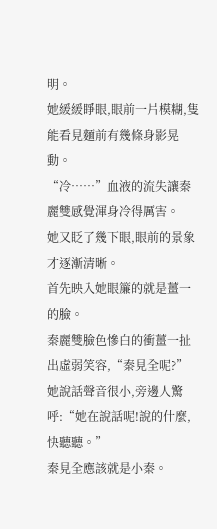明。
她緩緩睜眼,眼前一片模糊,隻能看見麵前有幾條身影晃動。
“冷……”血液的流失讓秦麗雙感覺渾身冷得厲害。
她又眨了幾下眼,眼前的景象才逐漸清晰。
首先映入她眼簾的就是薑一的臉。
秦麗雙臉色慘白的衝薑一扯出虛弱笑容,“秦見全呢?”
她說話聲音很小,旁邊人驚呼:“她在說話呢!說的什麼,快聽聽。”
秦見全應該就是小秦。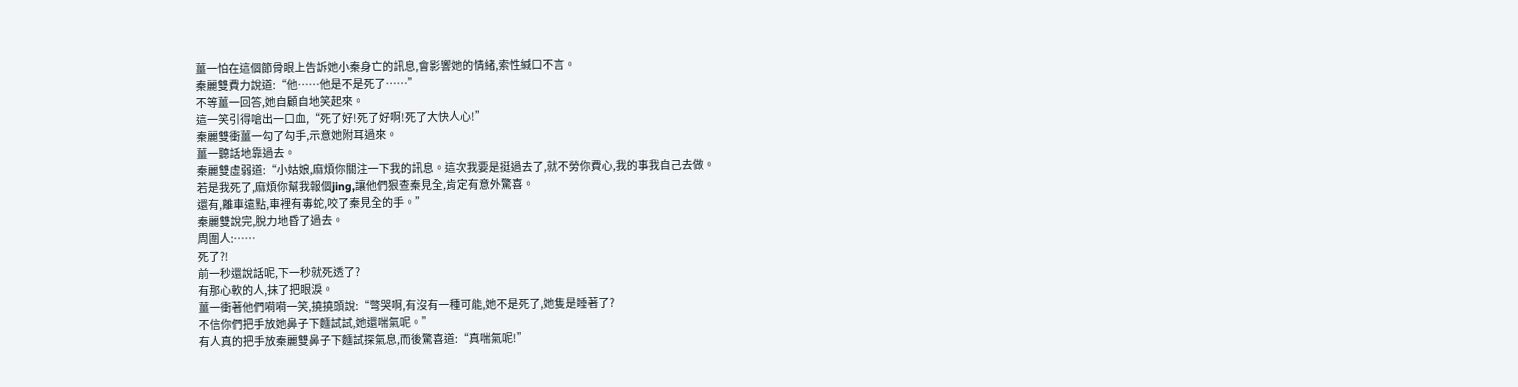薑一怕在這個節骨眼上告訴她小秦身亡的訊息,會影響她的情緒,索性緘口不言。
秦麗雙費力說道:“他……他是不是死了……”
不等薑一回答,她自顧自地笑起來。
這一笑引得嗆出一口血,“死了好!死了好啊!死了大快人心!”
秦麗雙衝薑一勾了勾手,示意她附耳過來。
薑一聽話地靠過去。
秦麗雙虛弱道:“小姑娘,麻煩你關注一下我的訊息。這次我要是挺過去了,就不勞你費心,我的事我自己去做。
若是我死了,麻煩你幫我報個jing,讓他們狠查秦見全,肯定有意外驚喜。
還有,離車遠點,車裡有毒蛇,咬了秦見全的手。”
秦麗雙說完,脫力地昏了過去。
周圍人:……
死了?!
前一秒還說話呢,下一秒就死透了?
有那心軟的人,抹了把眼淚。
薑一衝著他們嗬嗬一笑,撓撓頭說:“彆哭啊,有沒有一種可能,她不是死了,她隻是睡著了?
不信你們把手放她鼻子下麵試試,她還喘氣呢。”
有人真的把手放秦麗雙鼻子下麵試探氣息,而後驚喜道:“真喘氣呢!”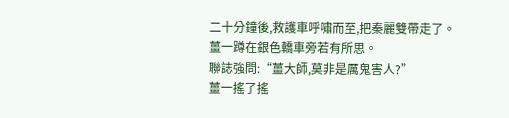二十分鐘後,救護車呼嘯而至,把秦麗雙帶走了。
薑一蹲在銀色轎車旁若有所思。
聯誌強問:“薑大師,莫非是厲鬼害人?”
薑一搖了搖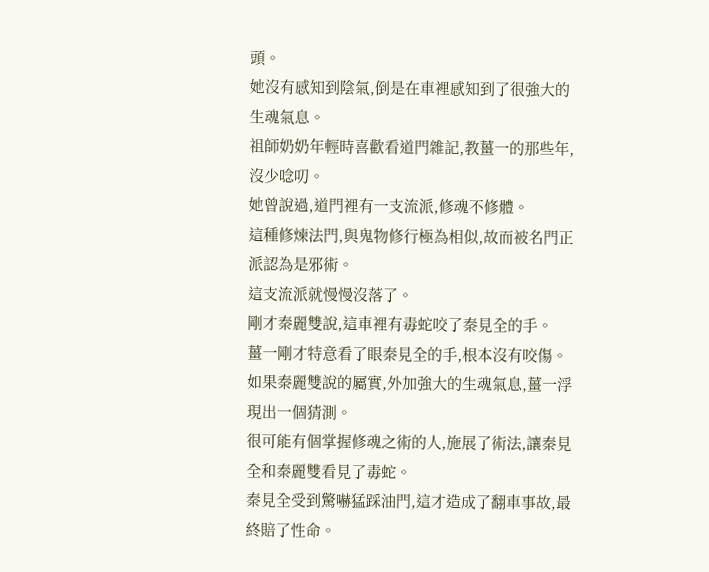頭。
她沒有感知到陰氣,倒是在車裡感知到了很強大的生魂氣息。
祖師奶奶年輕時喜歡看道門雜記,教薑一的那些年,沒少唸叨。
她曾說過,道門裡有一支流派,修魂不修體。
這種修煉法門,與鬼物修行極為相似,故而被名門正派認為是邪術。
這支流派就慢慢沒落了。
剛才秦麗雙說,這車裡有毒蛇咬了秦見全的手。
薑一剛才特意看了眼秦見全的手,根本沒有咬傷。
如果秦麗雙說的屬實,外加強大的生魂氣息,薑一浮現出一個猜測。
很可能有個掌握修魂之術的人,施展了術法,讓秦見全和秦麗雙看見了毒蛇。
秦見全受到驚嚇猛踩油門,這才造成了翻車事故,最終賠了性命。